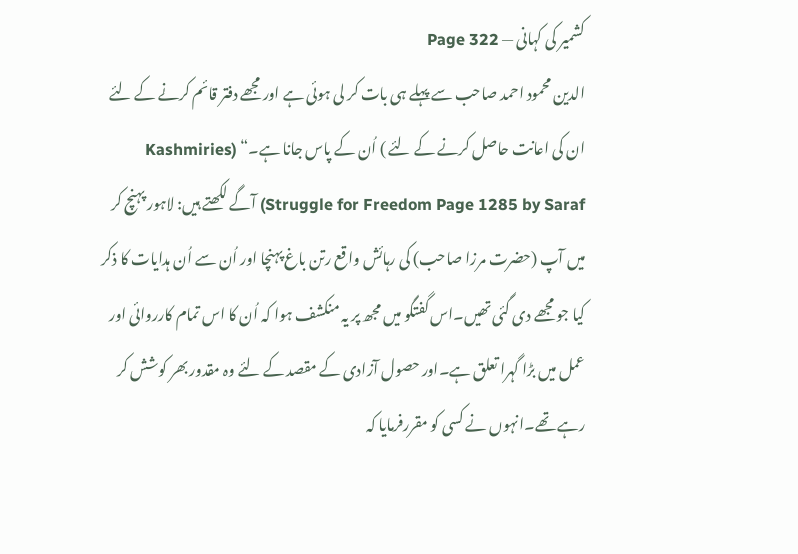کشمیر کی کہانی — Page 322
الدین محمود احمد صاحب سے پہلے ہی بات کر لی ہوئی ہے اور مجھے دفتر قائم کرنے کے لئے ان کی اعانت حاصل کرنے کے لئے ) اُن کے پاس جانا ہے۔“ (Kashmiries Struggle for Freedom Page 1285 by Saraf) آگے لکھتے ہیں: لاہور پہنچ کر میں آپ (حضرت مرزا صاحب) کی رہائش واقع رتن باغ پہنچا اور اُن سے اُن ہدایات کا ذکر کیا جو مجھے دی گئی تھیں۔اس گفتگو میں مجھ پر یہ منکشف ہوا کہ اُن کا اس تمام کارروائی اور عمل میں بڑا گہرا تعلق ہے۔اور حصول آزادی کے مقصد کے لئے وہ مقدور بھر کوشش کر رہے تھے۔انہوں نے کسی کو مقررفرمایا کہ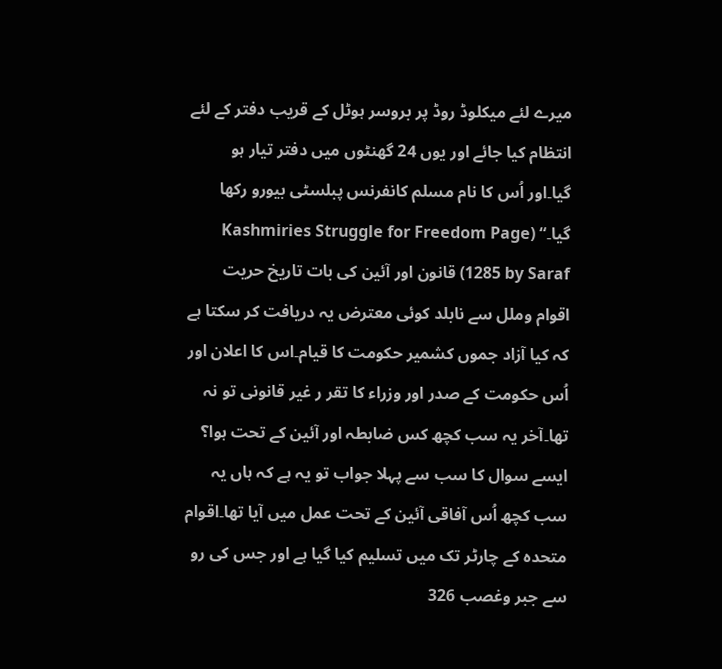میرے لئے میکلوڈ روڈ پر بروسر ہوٹل کے قریب دفتر کے لئے انتظام کیا جائے اور یوں 24 گھنٹوں میں دفتر تیار ہو گیا۔اور اُس کا نام مسلم کانفرنس پبلسٹی بیورو رکھا گیا۔“ (Kashmiries Struggle for Freedom Page 1285 by Saraf) قانون اور آئین کی بات تاریخ حریت اقوام وملل سے نابلد کوئی معترض یہ دریافت کر سکتا ہے کہ کیا آزاد جموں کشمیر حکومت کا قیام۔اس کا اعلان اور اُس حکومت کے صدر اور وزراء کا تقر ر غیر قانونی تو نہ تھا۔آخر یہ سب کچھ کس ضابطہ اور آئین کے تحت ہوا؟ ایسے سوال کا سب سے پہلا جواب تو یہ ہے کہ ہاں یہ سب کچھ اُس آفاقی آئین کے تحت عمل میں آیا تھا۔اقوام متحدہ کے چارٹر تک میں تسلیم کیا گیا ہے اور جس کی رو سے جبر وغصب 326